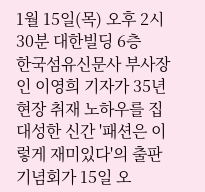1월 15일(목) 오후 2시 30분 대한빌딩 6층
한국섬유신문사 부사장인 이영희 기자가 35년 현장 취재 노하우를 집대성한 신간 '패션은 이렇게 재미있다'의 출판기념회가 15일 오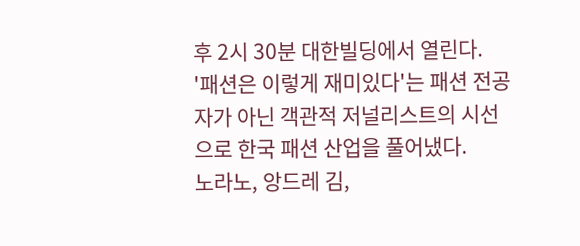후 2시 30분 대한빌딩에서 열린다.
'패션은 이렇게 재미있다'는 패션 전공자가 아닌 객관적 저널리스트의 시선으로 한국 패션 산업을 풀어냈다.
노라노, 앙드레 김,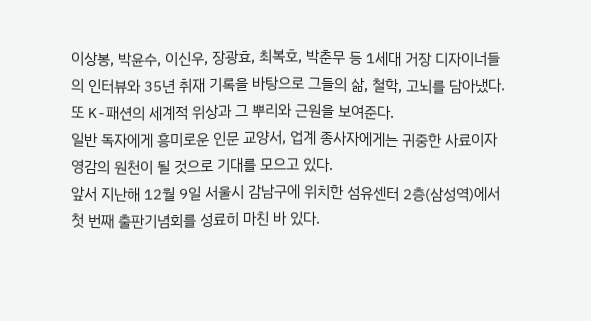이상봉, 박윤수, 이신우, 장광효, 최복호, 박춘무 등 1세대 거장 디자이너들의 인터뷰와 35년 취재 기록을 바탕으로 그들의 삶, 철학, 고뇌를 담아냈다. 또 K-패션의 세계적 위상과 그 뿌리와 근원을 보여준다.
일반 독자에게 흥미로운 인문 교양서, 업계 종사자에게는 귀중한 사료이자 영감의 원천이 될 것으로 기대를 모으고 있다.
앞서 지난해 12월 9일 서울시 감남구에 위치한 섬유센터 2층(삼성역)에서 첫 번째 출판기념회를 성료히 마친 바 있다.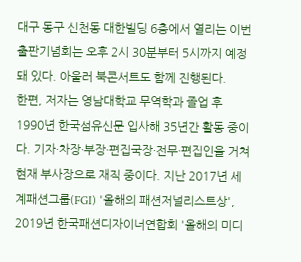대구 동구 신천동 대한빌딩 6층에서 열리는 이번 출판기념회는 오후 2시 30분부터 5시까지 예정돼 있다. 아울러 북콘서트도 함께 진행된다.
한편, 저자는 영남대학교 무역학과 졸업 후 1990년 한국섬유신문 입사해 35년간 활동 중이다. 기자·차장·부장·편집국장·전무·편집인을 거쳐 현재 부사장으로 재직 중이다. 지난 2017년 세계패션그룹(FGI) '올해의 패션저널리스트상', 2019년 한국패션디자이너연합회 '올해의 미디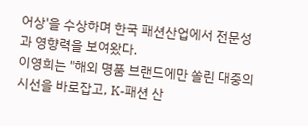어상'을 수상하며 한국 패션산업에서 전문성과 영향력을 보여왔다.
이영희는 "해외 명품 브랜드에만 쏠린 대중의 시선을 바로잡고, K-패션 산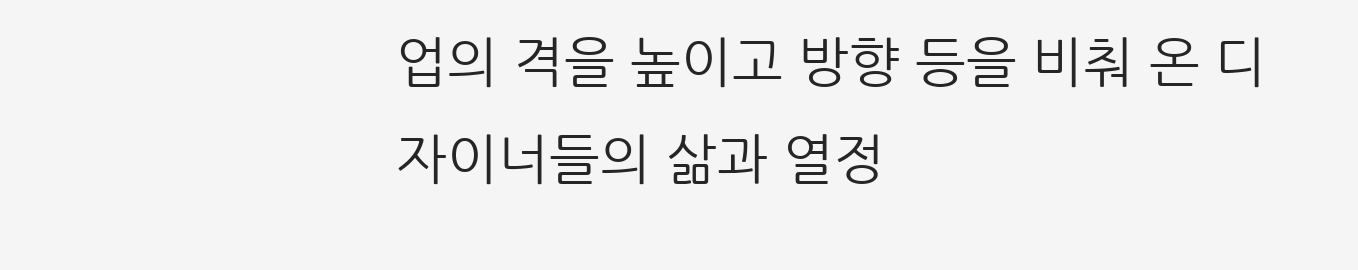업의 격을 높이고 방향 등을 비춰 온 디자이너들의 삶과 열정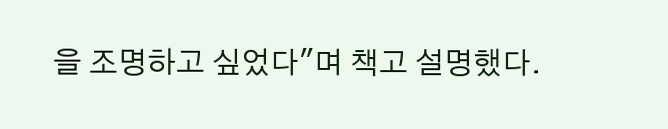을 조명하고 싶었다"며 책고 설명했다.